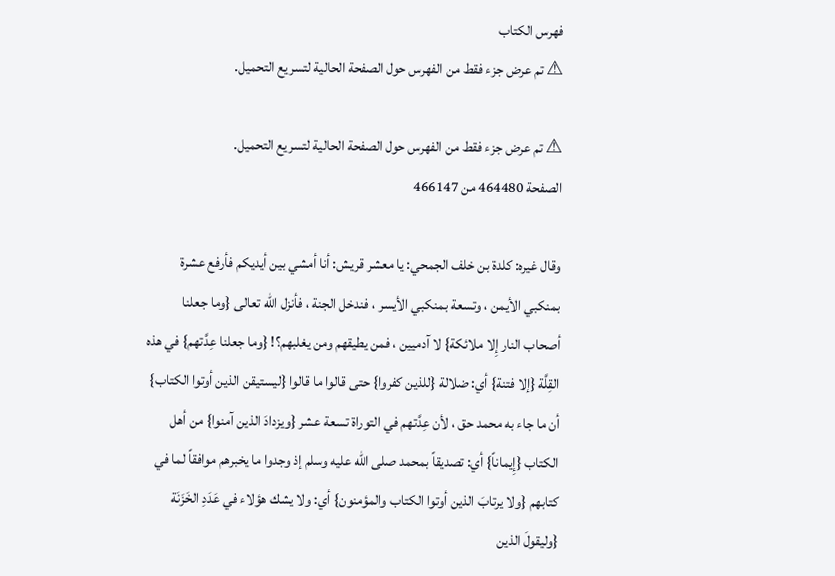فهرس الكتاب
⚠ تم عرض جزء فقط من الفهرس حول الصفحة الحالية لتسريع التحميل.

⚠ تم عرض جزء فقط من الفهرس حول الصفحة الحالية لتسريع التحميل.
الصفحة 464480 من 466147

وقال غيره: كلدة بن خلف الجمحي: يا معشر قريش: أنا أمشي بين أيديكم فأرفع عشرة بمنكبي الأيمن ، وتسعة بمنكبي الأيسر ، فندخل الجنة ، فأنزل الله تعالى {وما جعلنا أصحاب النار إِلا ملائكة} لا آدميين ، فمن يطيقهم ومن يغلبهم؟! {وما جعلنا عِدَّتهم} في هذه القِلَّة {إلا فتنة} أي: ضلالة {للذين كفروا} حتى قالوا ما قالوا {ليستيقن الذين أوتوا الكتاب} أن ما جاء به محمد حق ، لأن عِدَّتهم في التوراة تسعة عشر {ويزدادَ الذين آمنوا} من أهل الكتاب {إِيماناً} أي: تصديقاً بمحمد صلى الله عليه وسلم إذ وجدوا ما يخبرهم موافقاً لما في كتابهم {ولا يرتابَ الذين أوتوا الكتاب والمؤمنون} أي: ولا يشك هؤلاء في عَدَدِ الخَزَنَة {وليقولَ الذين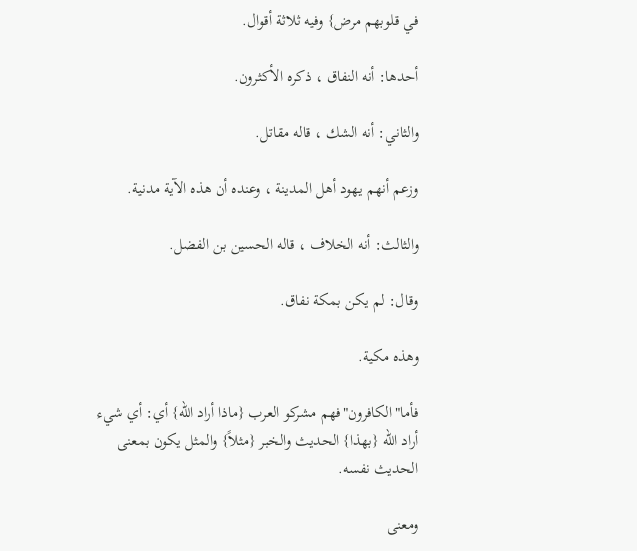في قلوبهم مرض} وفيه ثلاثة أقوال.

أحدها: أنه النفاق ، ذكره الأكثرون.

والثاني: أنه الشك ، قاله مقاتل.

وزعم أنهم يهود أهل المدينة ، وعنده أن هذه الآية مدنية.

والثالث: أنه الخلاف ، قاله الحسين بن الفضل.

وقال: لم يكن بمكة نفاق.

وهذه مكية.

فأما"الكافرون"فهم مشركو العرب {ماذا أراد الله} أي: أي شيء أراد الله {بهذا} الحديث والخبر {مثلاً} والمثل يكون بمعنى الحديث نفسه.

ومعنى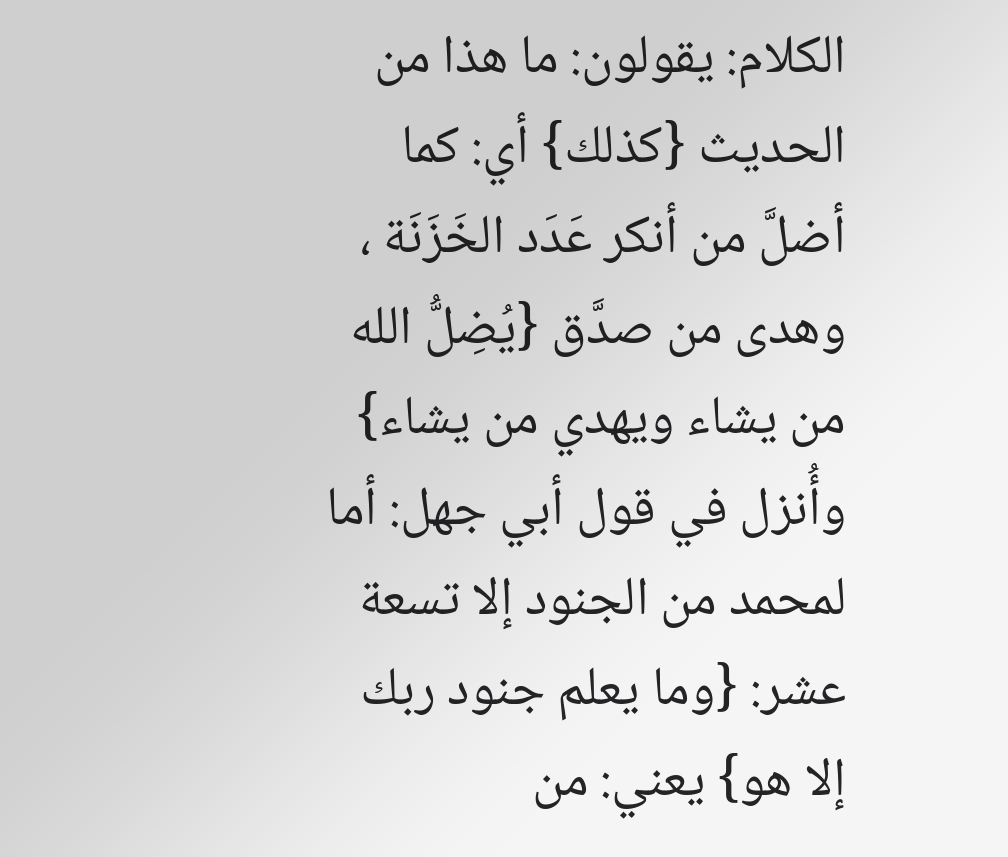الكلام: يقولون: ما هذا من الحديث {كذلك} أي: كما أضلَّ من أنكر عَدَد الخَزَنَة ، وهدى من صدَّق {يُضِلُّ الله من يشاء ويهدي من يشاء} وأُنزل في قول أبي جهل: أما لمحمد من الجنود إلا تسعة عشر: {وما يعلم جنود ربك إلا هو} يعني: من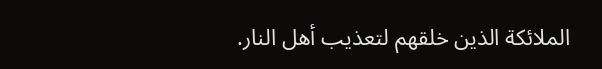الملائكة الذين خلقهم لتعذيب أهل النار.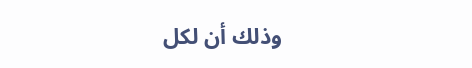وذلك أن لكل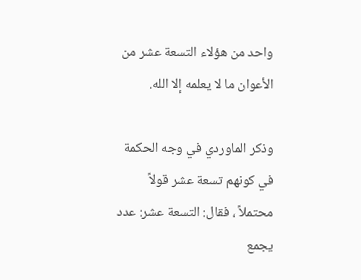واحد من هؤلاء التسعة عشر من الأعوان ما لا يعلمه إلا الله.

وذكر الماوردي في وجه الحكمة في كونهم تسعة عشر قولاً محتملاً ، فقال: التسعة عشر: عدد يجمع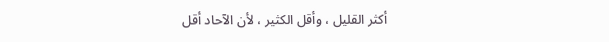أكثر القليل ، وأقل الكثير ، لأن الآحاد أقل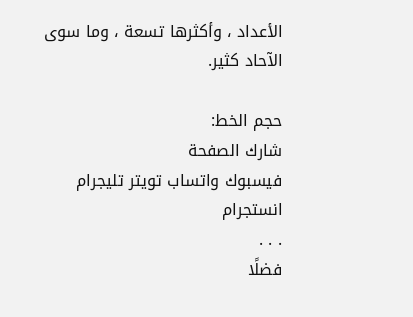الأعداد ، وأكثرها تسعة ، وما سوى الآحاد كثير.

حجم الخط:
شارك الصفحة
فيسبوك واتساب تويتر تليجرام انستجرام
. . .
فضلًا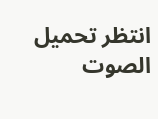انتظر تحميل الصوت